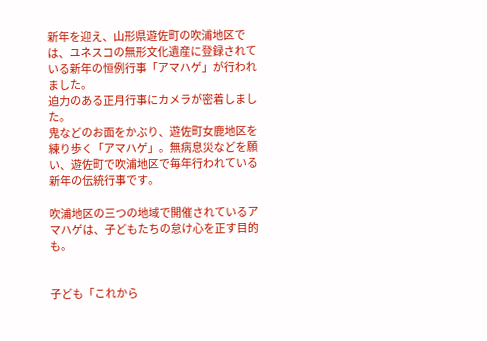新年を迎え、山形県遊佐町の吹浦地区では、ユネスコの無形文化遺産に登録されている新年の恒例行事「アマハゲ」が行われました。
迫力のある正月行事にカメラが密着しました。
鬼などのお面をかぶり、遊佐町女鹿地区を練り歩く「アマハゲ」。無病息災などを願い、遊佐町で吹浦地区で毎年行われている新年の伝統行事です。

吹浦地区の三つの地域で開催されているアマハゲは、子どもたちの怠け心を正す目的も。


子ども「これから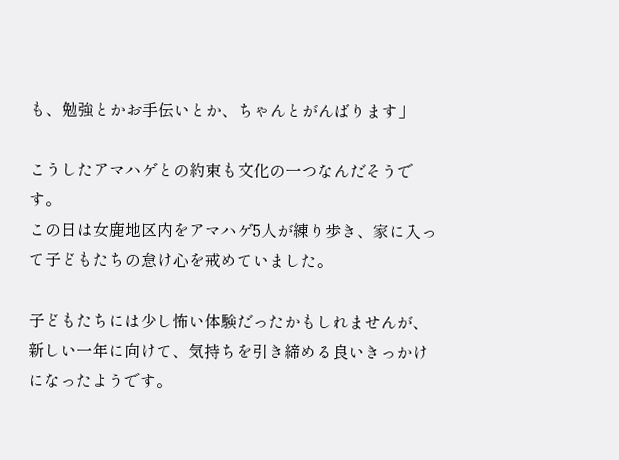も、勉強とかお手伝いとか、ちゃんとがんばります」

こうしたアマハゲとの約束も文化の一つなんだそうです。
この日は女鹿地区内をアマハゲ5人が練り歩き、家に入って子どもたちの怠け心を戒めていました。

子どもたちには少し怖い体験だったかもしれませんが、新しい一年に向けて、気持ちを引き締める良いきっかけになったようです。